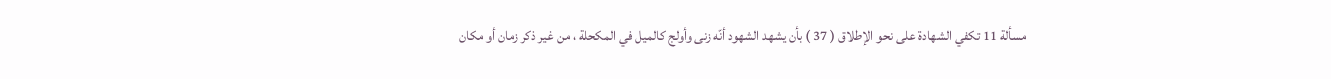مسألة 11 تكفي الشهادة على نحو الإطلاق ( 37 ) بأن يشهد الشهود أنّه زنى وأولج كالميل في المكحلة ، من غير ذكر زمان أو مكان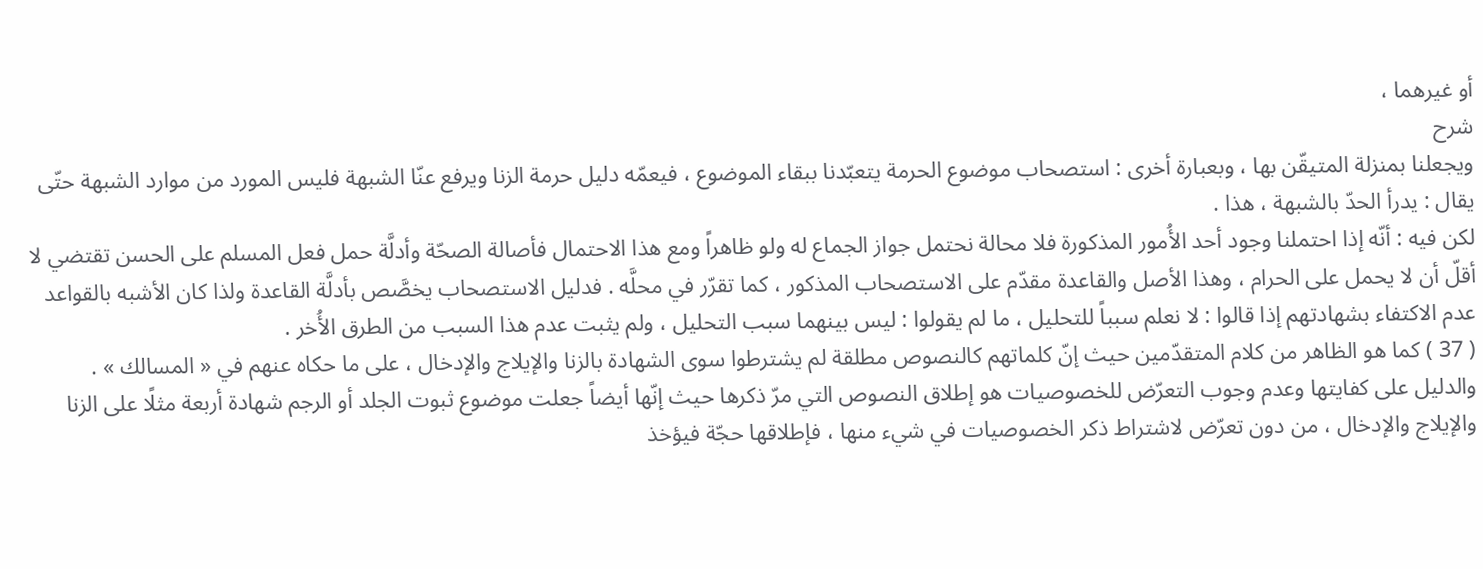أو غيرهما ،
شرح
ويجعلنا بمنزلة المتيقّن بها ، وبعبارة أخرى : استصحاب موضوع الحرمة يتعبّدنا ببقاء الموضوع ، فيعمّه دليل حرمة الزنا ويرفع عنّا الشبهة فليس المورد من موارد الشبهة حتّى يقال : يدرأ الحدّ بالشبهة ، هذا .
لكن فيه : أنّه إذا احتملنا وجود أحد الأُمور المذكورة فلا محالة نحتمل جواز الجماع له ولو ظاهراً ومع هذا الاحتمال فأصالة الصحّة وأدلَّة حمل فعل المسلم على الحسن تقتضي لا أقلّ أن لا يحمل على الحرام ، وهذا الأصل والقاعدة مقدّم على الاستصحاب المذكور ، كما تقرّر في محلَّه . فدليل الاستصحاب يخصَّص بأدلَّة القاعدة ولذا كان الأشبه بالقواعد عدم الاكتفاء بشهادتهم إذا قالوا : لا نعلم سبباً للتحليل ، ما لم يقولوا : ليس بينهما سبب التحليل ، ولم يثبت عدم هذا السبب من الطرق الأُخر .
( 37 ) كما هو الظاهر من كلام المتقدّمين حيث إنّ كلماتهم كالنصوص مطلقة لم يشترطوا سوى الشهادة بالزنا والإيلاج والإدخال ، على ما حكاه عنهم في « المسالك » .
والدليل على كفايتها وعدم وجوب التعرّض للخصوصيات هو إطلاق النصوص التي مرّ ذكرها حيث إنّها أيضاً جعلت موضوع ثبوت الجلد أو الرجم شهادة أربعة مثلًا على الزنا والإيلاج والإدخال ، من دون تعرّض لاشتراط ذكر الخصوصيات في شيء منها ، فإطلاقها حجّة فيؤخذ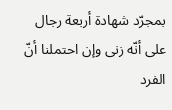بمجرّد شهادة أربعة رجال على أنّه زنى وإن احتملنا أنّ الفرد